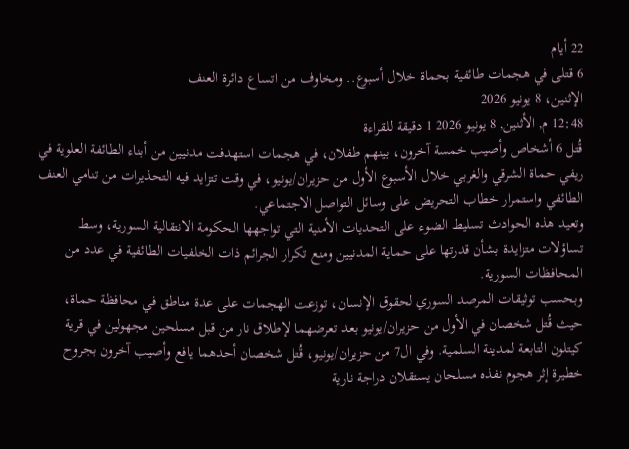22 أيام
6 قتلى في هجمات طائفية بحماة خلال أسبوع.. ومخاوف من اتساع دائرة العنف
الإثنين، 8 يونيو 2026
12:48 م, الأثنين, 8 يونيو 2026 1 دقيقة للقراءة
قُتل 6 أشخاص وأصيب خمسة آخرون، بينهم طفلان، في هجمات استهدفت مدنيين من أبناء الطائفة العلوية في ريفي حماة الشرقي والغربي خلال الأسبوع الأول من حزيران/يونيو، في وقت تتزايد فيه التحذيرات من تنامي العنف الطائفي واستمرار خطاب التحريض على وسائل التواصل الاجتماعي.
وتعيد هذه الحوادث تسليط الضوء على التحديات الأمنية التي تواجهها الحكومة الانتقالية السورية، وسط تساؤلات متزايدة بشأن قدرتها على حماية المدنيين ومنع تكرار الجرائم ذات الخلفيات الطائفية في عدد من المحافظات السورية.
وبحسب توثيقات المرصد السوري لحقوق الإنسان، توزعت الهجمات على عدة مناطق في محافظة حماة، حيث قُتل شخصان في الأول من حزيران/يونيو بعد تعرضهما لإطلاق نار من قبل مسلحين مجهولين في قرية كيتلون التابعة لمدينة السلمية. وفي ال7 من حزيران/يونيو، قُتل شخصان أحدهما يافع وأصيب آخرون بجروح خطيرة إثر هجوم نفذه مسلحان يستقلان دراجة نارية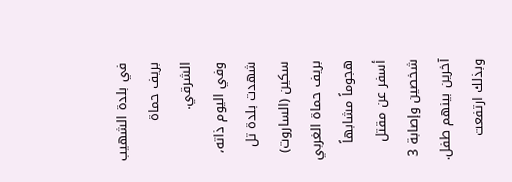في بلدة الشهيب بريف حماة الشرقي.
وفي اليوم ذاته، شهدت بلدة تل سكين (الساروت) بريف حماة الغربي هجوماً مشابهاً أسفر عن مقتل شخصين وإصابة 3 آخرين بينهم طفل. وبذلك ارتفعت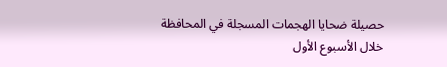حصيلة ضحايا الهجمات المسجلة في المحافظة خلال الأسبوع الأول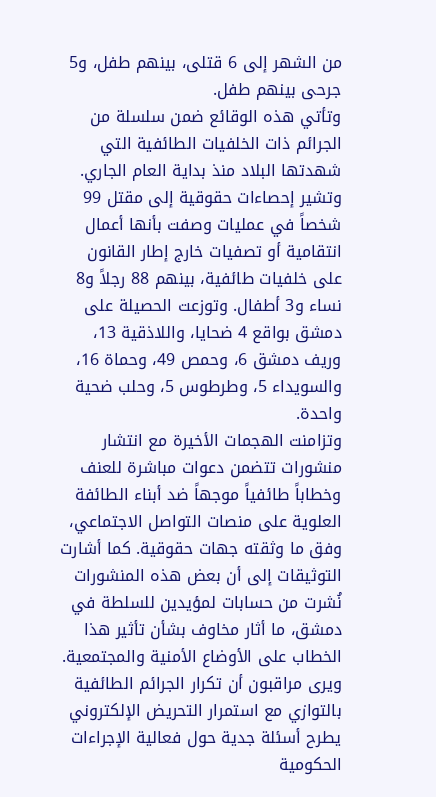من الشهر إلى 6 قتلى، بينهم طفل، و5 جرحى بينهم طفل.
وتأتي هذه الوقائع ضمن سلسلة من الجرائم ذات الخلفيات الطائفية التي شهدتها البلاد منذ بداية العام الجاري. وتشير إحصاءات حقوقية إلى مقتل 99 شخصاً في عمليات وصفت بأنها أعمال انتقامية أو تصفيات خارج إطار القانون على خلفيات طائفية، بينهم 88 رجلاً و8 نساء و3 أطفال. وتوزعت الحصيلة على دمشق بواقع 4 ضحايا، واللاذقية 13، وريف دمشق 6، وحمص 49، وحماة 16، والسويداء 5، وطرطوس 5، وحلب ضحية واحدة.
وتزامنت الهجمات الأخيرة مع انتشار منشورات تتضمن دعوات مباشرة للعنف وخطاباً طائفياً موجهاً ضد أبناء الطائفة العلوية على منصات التواصل الاجتماعي، وفق ما وثقته جهات حقوقية. كما أشارت التوثيقات إلى أن بعض هذه المنشورات نُشرت من حسابات لمؤيدين للسلطة في دمشق، ما أثار مخاوف بشأن تأثير هذا الخطاب على الأوضاع الأمنية والمجتمعية.
ويرى مراقبون أن تكرار الجرائم الطائفية بالتوازي مع استمرار التحريض الإلكتروني يطرح أسئلة جدية حول فعالية الإجراءات الحكومية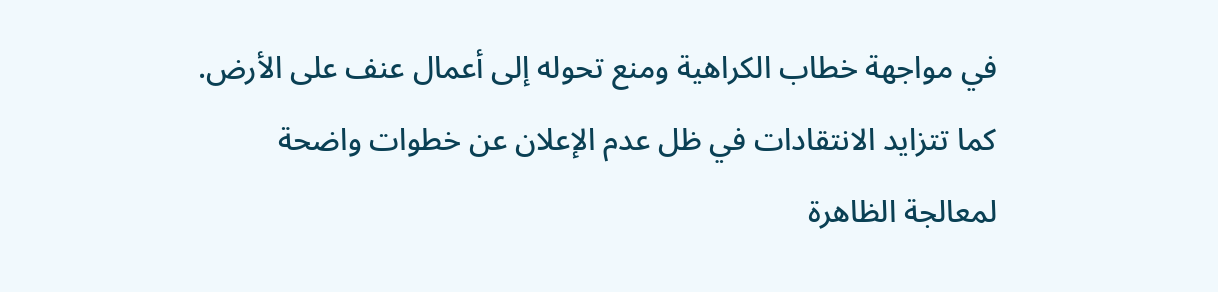في مواجهة خطاب الكراهية ومنع تحوله إلى أعمال عنف على الأرض. كما تتزايد الانتقادات في ظل عدم الإعلان عن خطوات واضحة لمعالجة الظاهرة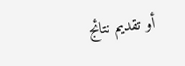أو تقديم نتائج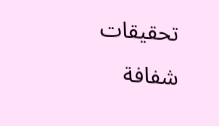تحقيقات شفافة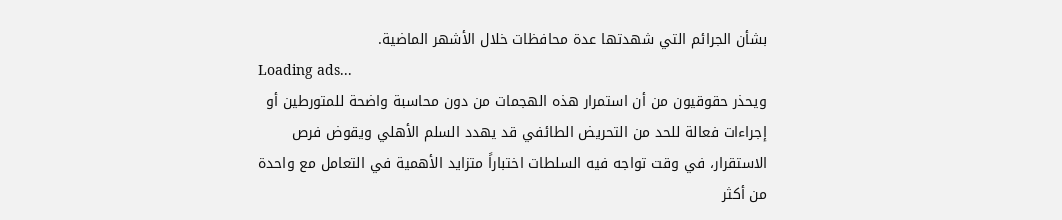بشأن الجرائم التي شهدتها عدة محافظات خلال الأشهر الماضية.
Loading ads...
ويحذر حقوقيون من أن استمرار هذه الهجمات من دون محاسبة واضحة للمتورطين أو إجراءات فعالة للحد من التحريض الطائفي قد يهدد السلم الأهلي ويقوض فرص الاستقرار، في وقت تواجه فيه السلطات اختباراً متزايد الأهمية في التعامل مع واحدة من أكثر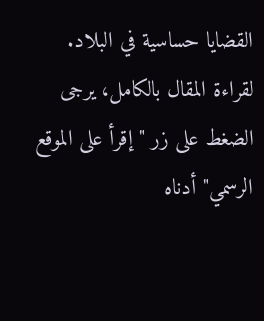القضايا حساسية في البلاد.
لقراءة المقال بالكامل، يرجى الضغط على زر "إقرأ على الموقع الرسمي" أدناه